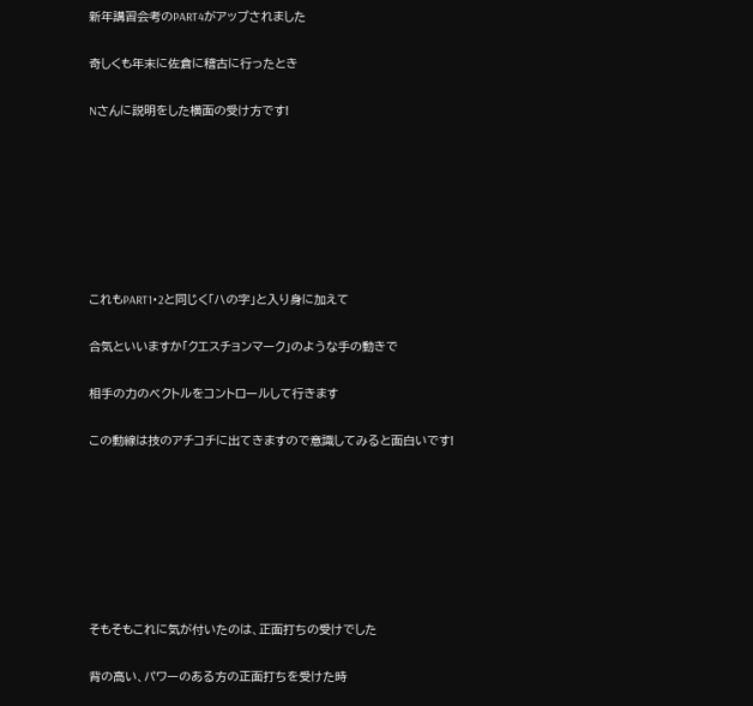新年講習会考のPART4がアップされました

奇しくも年末に佐倉に稽古に行ったとき

Nさんに説明をした横面の受け方です!







これもPART1・2と同じく「ハの字」と入り身に加えて

合気といいますか「クエスチョンマーク」のような手の動きで

相手の力のベクトルをコントロールして行きます

この動線は技のアチコチに出てきますので意識してみると面白いです!







そもそもこれに気が付いたのは、正面打ちの受けでした

背の高い、パワーのある方の正面打ちを受けた時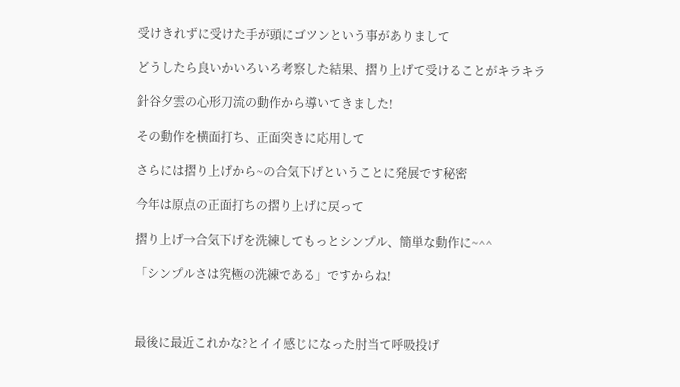受けきれずに受けた手が頭にゴツンという事がありまして

どうしたら良いかいろいろ考察した結果、摺り上げて受けることがキラキラ

針谷夕雲の心形刀流の動作から導いてきました!

その動作を横面打ち、正面突きに応用して

さらには摺り上げから~の合気下げということに発展です秘密

今年は原点の正面打ちの摺り上げに戻って

摺り上げ→合気下げを洗練してもっとシンプル、簡単な動作に~^^

「シンプルさは究極の洗練である」ですからね!



最後に最近これかな?とイイ感じになった肘当て呼吸投げ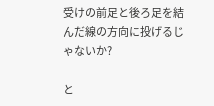受けの前足と後ろ足を結んだ線の方向に投げるじゃないか?

と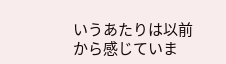いうあたりは以前から感じていま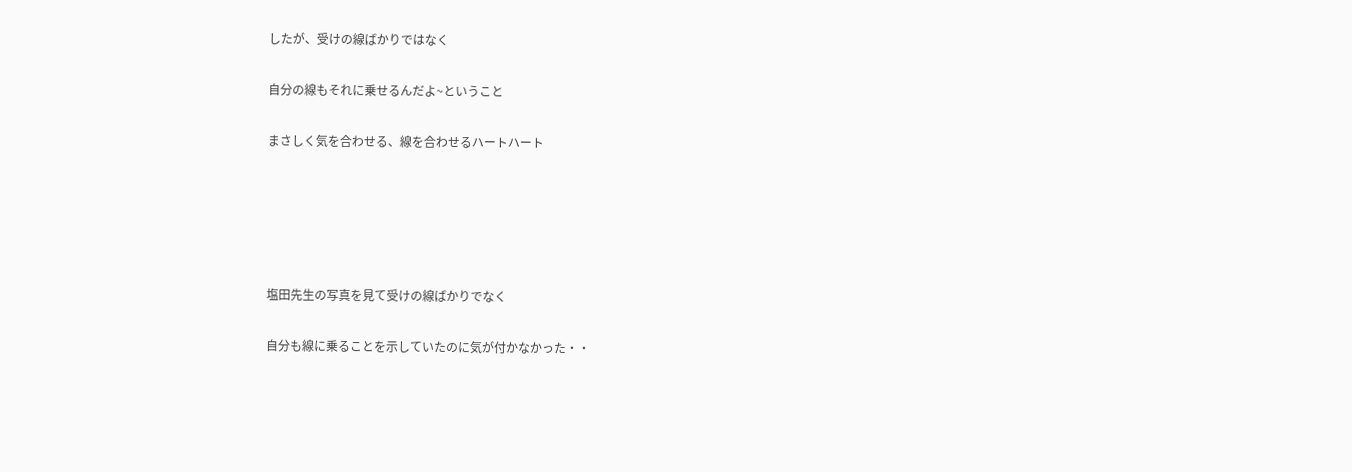したが、受けの線ばかりではなく

自分の線もそれに乗せるんだよ~ということ

まさしく気を合わせる、線を合わせるハートハート





塩田先生の写真を見て受けの線ばかりでなく

自分も線に乗ることを示していたのに気が付かなかった・・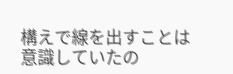構えで線を出すことは意識していたの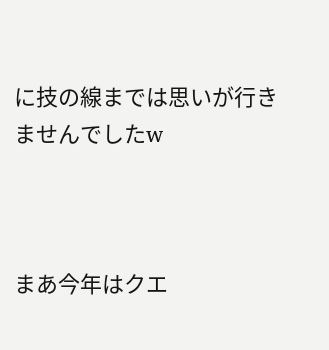に技の線までは思いが行きませんでしたw



まあ今年はクエ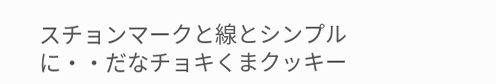スチョンマークと線とシンプルに・・だなチョキくまクッキー